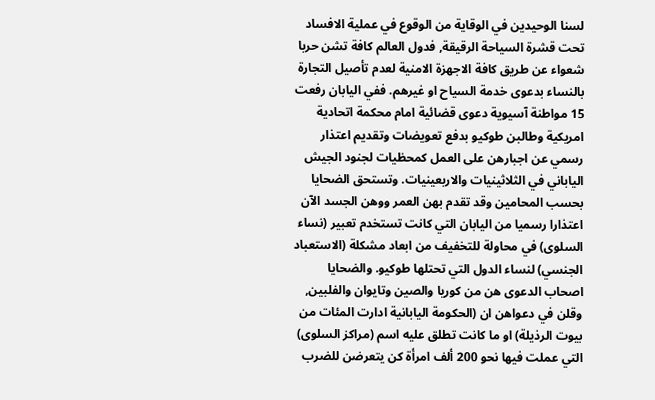لسنا الوحيدين في الوقاية من الوقوع في عملية الافساد تحت قشرة السياحة الرقيقة, فدول العالم كافة تشن حربا شعواء عن طريق كافة الاجهزة الامنية لعدم تأصيل التجارة بالنساء بدعوى خدمة السياح او غيرهم. ففي اليابان رفعت 15 مواطنة آسيوية دعوى قضائية امام محكمة اتحادية امريكية وطالبن طوكيو بدفع تعويضات وتقديم اعتذار رسمي عن اجبارهن على العمل كمحظيات لجنود الجيش الياباني في الثلاثينيات والاربعينيات. وتستحق الضحايا بحسب المحامين وقد تقدم بهن العمر ووهن الجسد الآن اعتذارا رسميا من اليابان التي كانت تستخدم تعبير (نساء السلوى) في محاولة للتخفيف من ابعاد مشكلة (الاستعباد الجنسي) لنساء الدول التي تحتلها طوكيو. والضحايا اصحاب الدعوى هن من كوريا والصين وتايوان والفلبين, وقلن في دعواهن ان (الحكومة اليابانية ادارت المئات من بيوت الرذيلة) او ما كانت تطلق عليه اسم (مراكز السلوى) التي عملت فيها نحو 200 ألف امرأة كن يتعرضن للضرب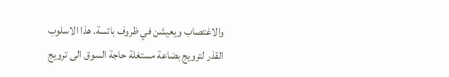والاغتصاب ويعيشن في ظروف بائسة. هذا الاسلوب القذر لترويج بضاعة مستغلة حاجة السوق الى ترويج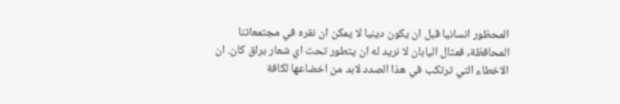المحظور انسانيا قبل ان يكون دينيا لا يمكن ان نقره في مجتمعاتنا المحافظة, فمثال اليابان لا نريد له ان يتطور تحت اي شعار براق كان. ان الاخطاء التي ترتكب في هذا الصدد لابد من اخضاعها لكافة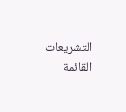التشريعات القائمة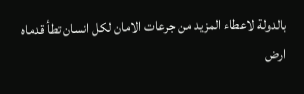بالدولة لاعطاء المزيد من جرعات الامان لكل انسان تطأ قدماه ارض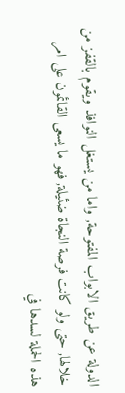الدولة عن طريق الابواب المفتوحة, واما من يستغل النوافذ ويقوم بالقفز من خلالها, حتى ولو كانت فرصة النجاة ضئيلة, فهو ما يسعى القائمون على امر هذه الحملة لسدها في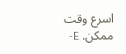اسرع وقت ممكن. E-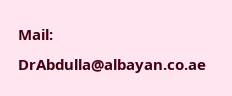Mail: DrAbdulla@albayan.co.ae